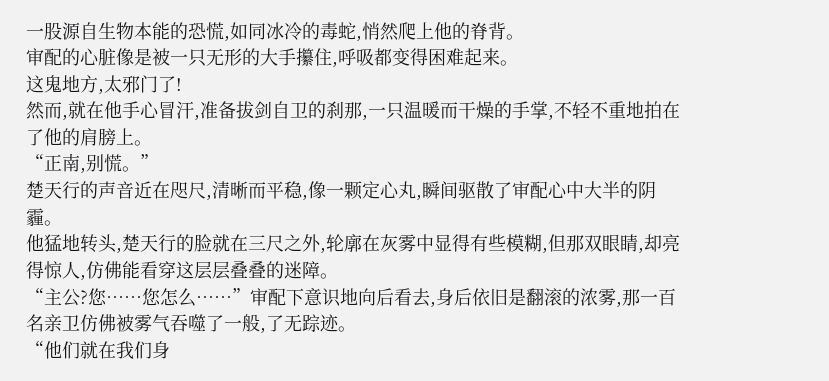一股源自生物本能的恐慌,如同冰冷的毒蛇,悄然爬上他的脊背。
审配的心脏像是被一只无形的大手攥住,呼吸都变得困难起来。
这鬼地方,太邪门了!
然而,就在他手心冒汗,准备拔剑自卫的刹那,一只温暖而干燥的手掌,不轻不重地拍在了他的肩膀上。
“正南,别慌。”
楚天行的声音近在咫尺,清晰而平稳,像一颗定心丸,瞬间驱散了审配心中大半的阴霾。
他猛地转头,楚天行的脸就在三尺之外,轮廓在灰雾中显得有些模糊,但那双眼睛,却亮得惊人,仿佛能看穿这层层叠叠的迷障。
“主公?您……您怎么……”审配下意识地向后看去,身后依旧是翻滚的浓雾,那一百名亲卫仿佛被雾气吞噬了一般,了无踪迹。
“他们就在我们身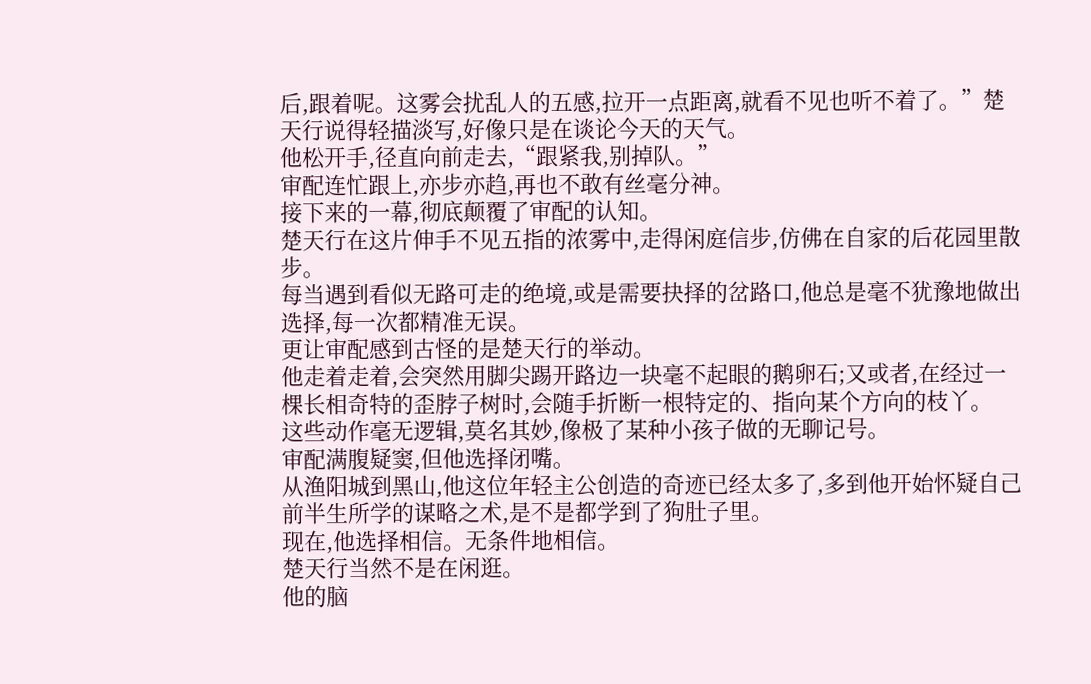后,跟着呢。这雾会扰乱人的五感,拉开一点距离,就看不见也听不着了。”楚天行说得轻描淡写,好像只是在谈论今天的天气。
他松开手,径直向前走去,“跟紧我,别掉队。”
审配连忙跟上,亦步亦趋,再也不敢有丝毫分神。
接下来的一幕,彻底颠覆了审配的认知。
楚天行在这片伸手不见五指的浓雾中,走得闲庭信步,仿佛在自家的后花园里散步。
每当遇到看似无路可走的绝境,或是需要抉择的岔路口,他总是毫不犹豫地做出选择,每一次都精准无误。
更让审配感到古怪的是楚天行的举动。
他走着走着,会突然用脚尖踢开路边一块毫不起眼的鹅卵石;又或者,在经过一棵长相奇特的歪脖子树时,会随手折断一根特定的、指向某个方向的枝丫。
这些动作毫无逻辑,莫名其妙,像极了某种小孩子做的无聊记号。
审配满腹疑窦,但他选择闭嘴。
从渔阳城到黑山,他这位年轻主公创造的奇迹已经太多了,多到他开始怀疑自己前半生所学的谋略之术,是不是都学到了狗肚子里。
现在,他选择相信。无条件地相信。
楚天行当然不是在闲逛。
他的脑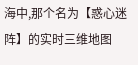海中,那个名为【惑心迷阵】的实时三维地图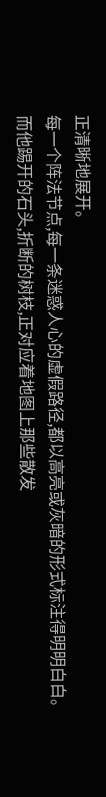正清晰地展开。
每一个阵法节点,每一条迷惑人心的虚假路径,都以高亮或灰暗的形式标注得明明白白。
而他踢开的石头,折断的树枝,正对应着地图上那些散发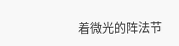着微光的阵法节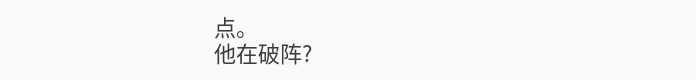点。
他在破阵?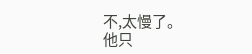不,太慢了。
他只